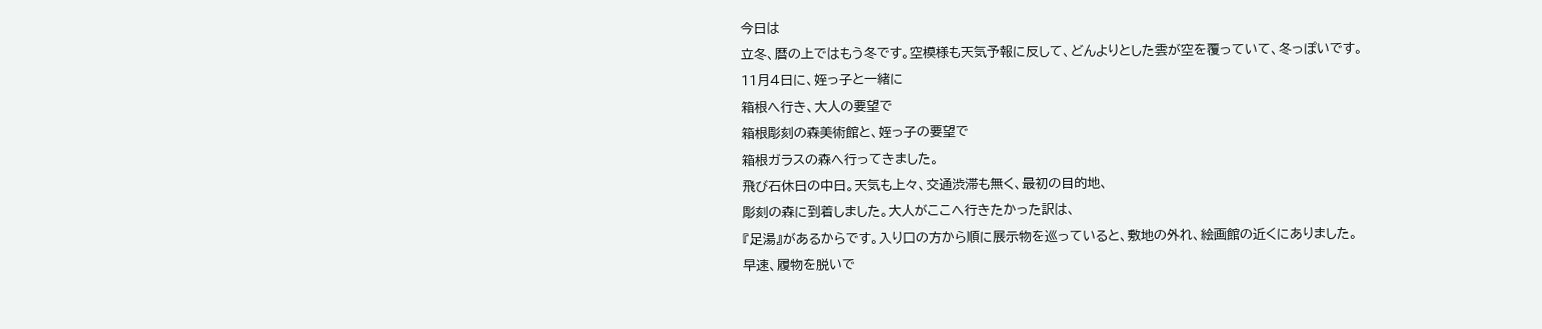今日は
立冬、暦の上ではもう冬です。空模様も天気予報に反して、どんよりとした雲が空を覆っていて、冬っぽいです。
11月4日に、姪っ子と一緒に
箱根へ行き、大人の要望で
箱根彫刻の森美術館と、姪っ子の要望で
箱根ガラスの森へ行ってきました。
飛び石休日の中日。天気も上々、交通渋滞も無く、最初の目的地、
彫刻の森に到着しました。大人がここへ行きたかった訳は、
『足湯』があるからです。入り口の方から順に展示物を巡っていると、敷地の外れ、絵画館の近くにありました。
早速、履物を脱いで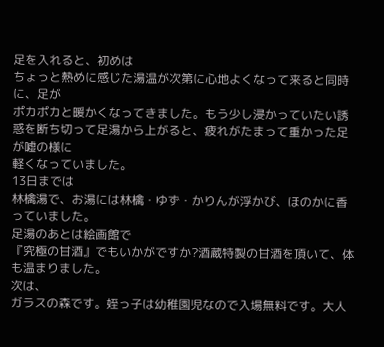足を入れると、初めは
ちょっと熱めに感じた湯温が次第に心地よくなって来ると同時に、足が
ポカポカと暖かくなってきました。もう少し浸かっていたい誘惑を断ち切って足湯から上がると、疲れがたまって重かった足が嘘の様に
軽くなっていました。
13日までは
林檎湯で、お湯には林檎・ゆず・かりんが浮かび、ほのかに香っていました。
足湯のあとは絵画館で
『究極の甘酒』でもいかがですか?酒蔵特製の甘酒を頂いて、体も温まりました。
次は、
ガラスの森です。姪っ子は幼稚園児なので入場無料です。大人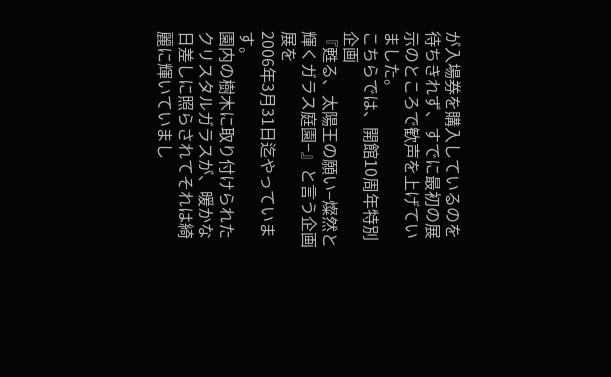が入場券を購入しているのを待ちきれず、すでに最初の展示のところで歓声を上げていました。
こちらでは、開館10周年特別企画
『甦る、太陽王の願い−燦然と輝くガラス庭園−』と言う企画展を
2006年3月31日迄やっています。
園内の樹木に取り付けられた
クリスタルガラスが、暖かな日差しに照らされてそれは綺麗に輝いていまし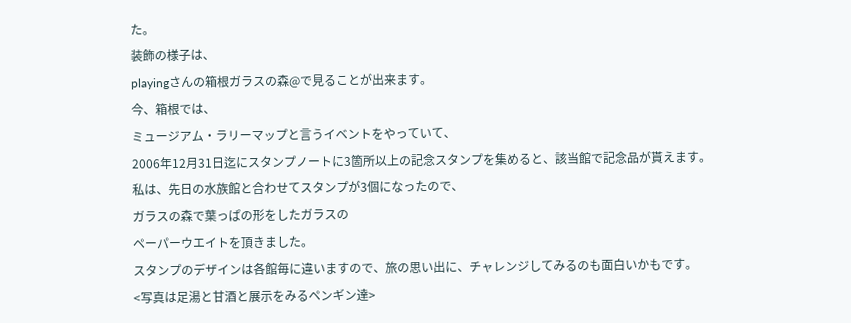た。
装飾の様子は、
playingさんの箱根ガラスの森@で見ることが出来ます。
今、箱根では、
ミュージアム・ラリーマップと言うイベントをやっていて、
2006年12月31日迄にスタンプノートに3箇所以上の記念スタンプを集めると、該当館で記念品が貰えます。
私は、先日の水族館と合わせてスタンプが3個になったので、
ガラスの森で葉っぱの形をしたガラスの
ペーパーウエイトを頂きました。
スタンプのデザインは各館毎に違いますので、旅の思い出に、チャレンジしてみるのも面白いかもです。
<写真は足湯と甘酒と展示をみるペンギン達>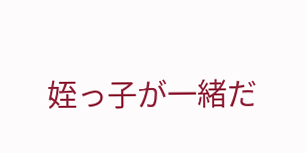姪っ子が一緒だ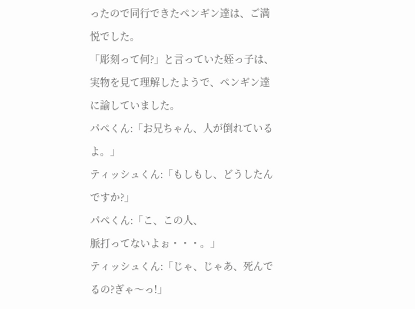ったので同行できたペンギン達は、ご満悦でした。
「彫刻って何?」と言っていた姪っ子は、実物を見て理解したようで、ペンギン達に諭していました。
パペくん:「お兄ちゃん、人が倒れているよ。」
ティッシュくん:「もしもし、どうしたんですか?」
パペくん:「こ、この人、
脈打ってないよぉ・・・。」
ティッシュくん:「じゃ、じゃあ、死んでるの?ぎゃ〜っ!」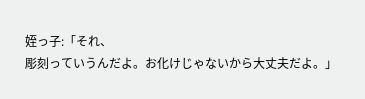姪っ子:「それ、
彫刻っていうんだよ。お化けじゃないから大丈夫だよ。」